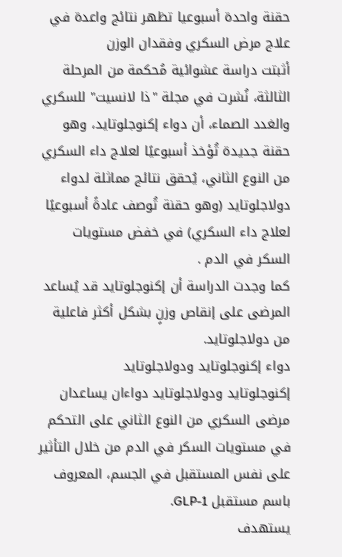حقنة واحدة أسبوعيا تظهر نتائج واعدة في علاج مرض السكري وفقدان الوزن
أثبتت دراسة عشوائية مُحكمة من المرحلة الثالثة، نُشرت في مجلة "ذا لانسيت" للسكري والغدد الصماء، أن دواء إكنوجلوتايد، وهو حقنة جديدة تُؤخذ أسبوعيًا لعلاج داء السكري من النوع الثاني، يُحقق نتائج مماثلة لدواء دولاجلوتايد (وهو حقنة تُوصف عادةً أسبوعيًا لعلاج داء السكري) في خفض مستويات السكر في الدم .
كما وجدت الدراسة أن إكنوجلوتايد قد يُساعد المرضى على إنقاص وزنٍ بشكل أكثر فاعلية من دولاجلوتايد.
دواء إكنوجلوتايد ودولاجلوتايد
إكنوجلوتايد ودولاجلوتايد دواءان يساعدان مرضى السكري من النوع الثاني على التحكم في مستويات السكر في الدم من خلال التأثير على نفس المستقبل في الجسم، المعروف باسم مستقبل GLP-1.
يستهدف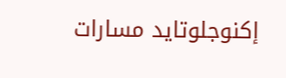إكنوجلوتايد مسارات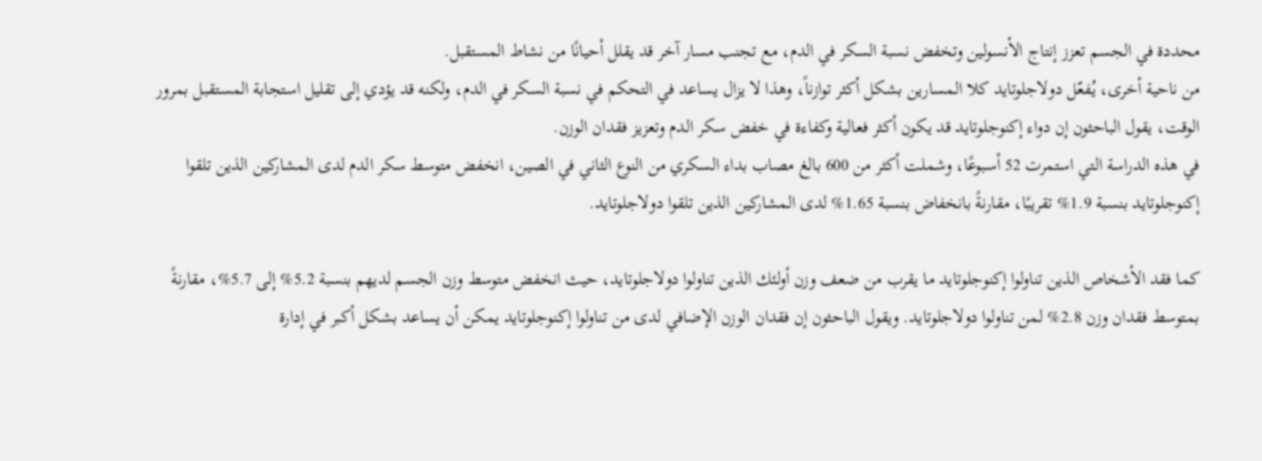محددة في الجسم تعزز إنتاج الأنسولين وتخفض نسبة السكر في الدم، مع تجنب مسار آخر قد يقلل أحيانًا من نشاط المستقبل.
من ناحية أخرى، يُفعّل دولاجلوتايد كلا المسارين بشكل أكثر توازناً، وهذا لا يزال يساعد في التحكم في نسبة السكر في الدم، ولكنه قد يؤدي إلى تقليل استجابة المستقبل بمرور الوقت، يقول الباحثون إن دواء إكنوجلوتايد قد يكون أكثر فعالية وكفاءة في خفض سكر الدم وتعزيز فقدان الوزن.
في هذه الدراسة التي استمرت 52 أسبوعًا، وشملت أكثر من 600 بالغ مصاب بداء السكري من النوع الثاني في الصين، انخفض متوسط سكر الدم لدى المشاركين الذين تلقوا إكنوجلوتايد بنسبة 1.9% تقريبًا، مقارنةً بانخفاض بنسبة 1.65% لدى المشاركين الذين تلقوا دولاجلوتايد.

كما فقد الأشخاص الذين تناولوا إكنوجلوتايد ما يقرب من ضعف وزن أولئك الذين تناولوا دولاجلوتايد، حيث انخفض متوسط وزن الجسم لديهم بنسبة 5.2% إلى 5.7%، مقارنةً بمتوسط فقدان وزن 2.8% لمن تناولوا دولاجلوتايد. ويقول الباحثون إن فقدان الوزن الإضافي لدى من تناولوا إكنوجلوتايد يمكن أن يساعد بشكل أكبر في إدارة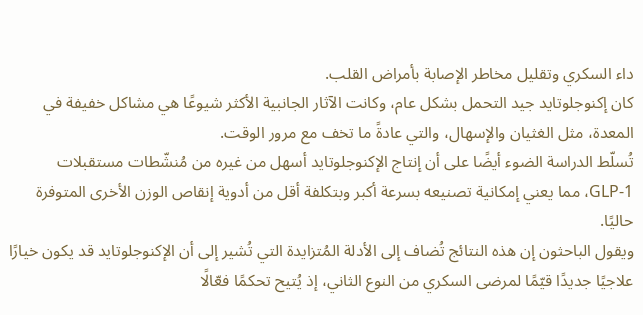داء السكري وتقليل مخاطر الإصابة بأمراض القلب.
كان إكنوجلوتايد جيد التحمل بشكل عام، وكانت الآثار الجانبية الأكثر شيوعًا هي مشاكل خفيفة في المعدة، مثل الغثيان والإسهال، والتي عادةً ما تخف مع مرور الوقت.
تُسلّط الدراسة الضوء أيضًا على أن إنتاج الإكنوجلوتايد أسهل من غيره من مُنشّطات مستقبلات GLP-1، مما يعني إمكانية تصنيعه بسرعة أكبر وبتكلفة أقل من أدوية إنقاص الوزن الأخرى المتوفرة حاليًا.
ويقول الباحثون إن هذه النتائج تُضاف إلى الأدلة المُتزايدة التي تُشير إلى أن الإكنوجلوتايد قد يكون خيارًا علاجيًا جديدًا قيّمًا لمرضى السكري من النوع الثاني، إذ يُتيح تحكمًا فعّالًا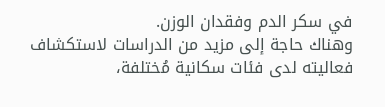في سكر الدم وفقدان الوزن.
وهناك حاجة إلى مزيد من الدراسات لاستكشاف فعاليته لدى فئات سكانية مُختلفة،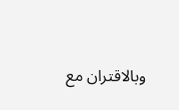وبالاقتران مع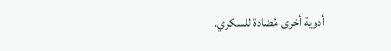أدوية أخرى مُضادة للسكري.